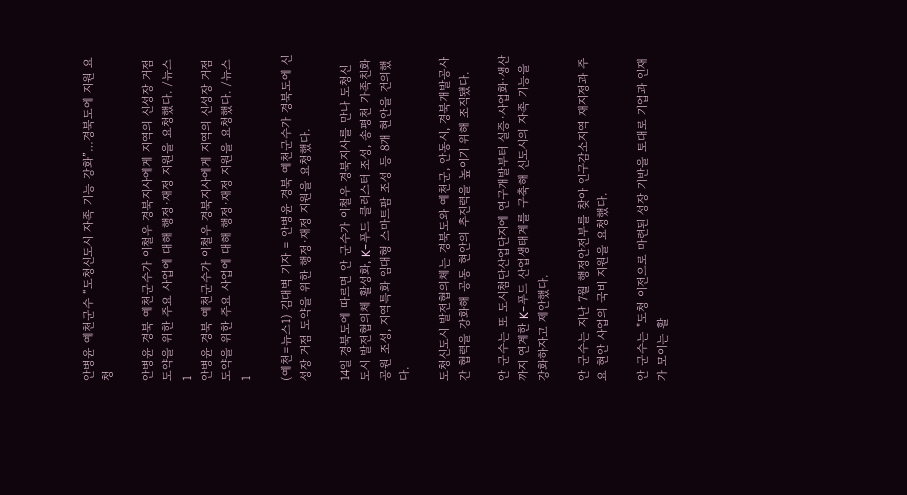안병윤 예천군수 “도청신도시 자족 기능 강화”…경북도에 지원 요청

안병윤 경북 예천군수가 이철우 경북지사에게 지역의 신성장 거점 도약을 위한 주요 사업에 대해 행정·재정 지원을 요청했다. /뉴스1
안병윤 경북 예천군수가 이철우 경북지사에게 지역의 신성장 거점 도약을 위한 주요 사업에 대해 행정·재정 지원을 요청했다. /뉴스1

(예천=뉴스1) 김대벽 기자 = 안병윤 경북 예천군수가 경북도에 신성장 거점 도약을 위한 행정·재정 지원을 요청했다.

14일 경북도에 따르면 안 군수가 이철우 경북지사를 만나 도청신도시 발전협의체 활성화, K-푸드 클러스터 조성, 송평천 가족친화공원 조성, 지역특화 임대형 스마트팜 조성 등 8개 현안을 건의했다.

도청신도시 발전협의체는 경북도와 예천군, 안동시, 경북개발공사 간 협력을 강화해 공동 현안의 추진력을 높이기 위해 조직됐다.

안 군수는 또 도시첨단산업단지에 연구개발부터 실증·사업화·생산까지 연계한 K-푸드 산업생태계를 구축해 신도시의 자족 기능을 강화하자고 제안했다.

안 군수는 지난 7월 행정안전부를 찾아 인구감소지역 재지정과 주요 현안 사업의 국비 지원을 요청했다.

안 군수는 "도청 이전으로 마련된 성장 기반을 토대로 기업과 인재가 모이는 활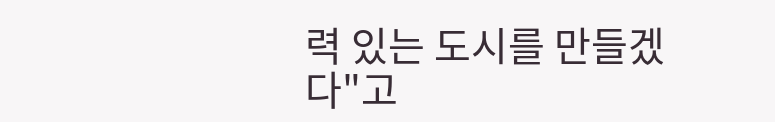력 있는 도시를 만들겠다"고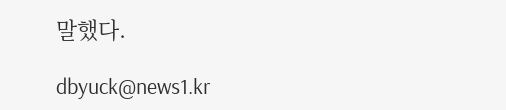말했다.

dbyuck@news1.kr